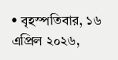• বৃহস্পতিবার, ১৬ এপ্রিল ২০২৬,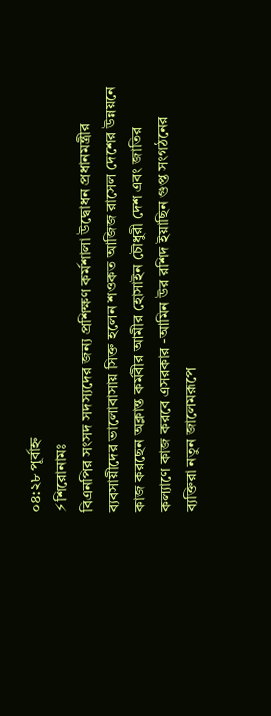০৪:২৮ পূর্বাহ্ন
⚡শিরোনামঃ
বিএনপির সংসদ সদস্যদের জন্য প্রশিক্ষণ কর্মশালা উদ্বোধন প্রধানমন্ত্রীর ব্যবসায়ীদের ভালোবাসায় সিক্ত হলেন শওকত আজিজ রাসেল দেশের উন্নয়নে কাজ করছেন অক্লান্ত কর্মবীর আমীর হোসাইন চৌধুরী দেশ এবং জাতির কল্যাণে কাজ করবে এসরকার -আমিন উর রশিদ ইয়াছিন গুপ্ত সংগঠনের ব্যক্তিরা নতুন জালেমরূপে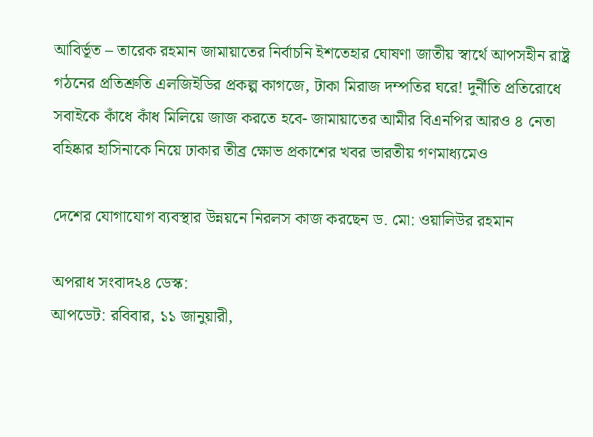আবির্ভূত – তারেক রহমান জামায়াতের নির্বাচনি ইশতেহার ঘোষণা জাতীয় স্বার্থে আপসহীন রাষ্ট্র গঠনের প্রতিশ্রুতি এলজিইডির প্রকল্প কাগজে, টাকা মিরাজ দম্পতির ঘরে! দুর্নীতি প্রতিরোধে সবাইকে কাঁধে কাঁধ মিলিয়ে জাজ করতে হবে- জামায়াতের আমীর বিএনপির আরও ৪ নেতা বহিষ্কার হাসিনাকে নিয়ে ঢাকার তীব্র ক্ষোভ প্রকাশের খবর ভারতীয় গণমাধ্যমেও

দেশের যোগাযোগ ব্যবস্থার উন্নয়নে নিরলস কাজ করছেন ড. মো: ওয়ালিউর রহমান

অপরাধ সংবাদ২৪ ডেস্ক:
আপডেট: রবিবার, ১১ জানুয়ারী,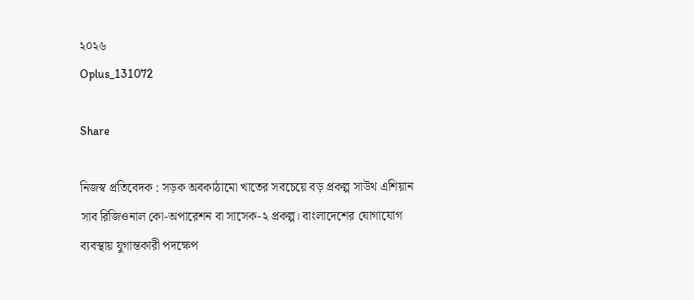২০২৬
Oplus_131072

Share

নিজস্ব প্রতিবেদক : সড়ক অবকাঠামো খাতের সবচেয়ে বড় প্রকল্প সাউথ এশিয়ান সাব রিজিওনাল কো-অপারেশন বা সাসেক-২ প্রকল্প। বাংলাদেশের যোগাযোগ ব্যবস্থায় যুগান্তকারী পদক্ষেপ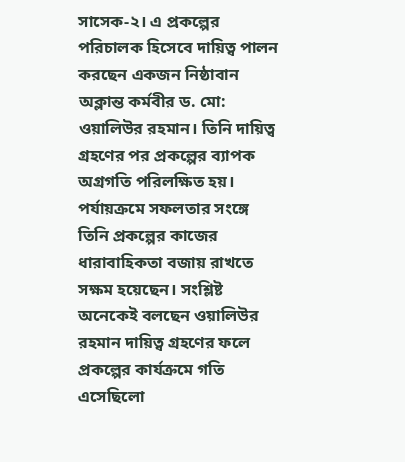সাসেক-২। এ প্রকল্পের পরিচালক হিসেবে দায়িত্ব পালন করছেন একজন নিষ্ঠাবান অক্লান্ত কর্মবীর ড. মো: ওয়ালিউর রহমান। তিনি দায়িত্ব গ্রহণের পর প্রকল্পের ব্যাপক অগ্রগতি পরিলক্ষিত হয়। পর্যায়ক্রমে সফলতার সংঙ্গে তিনি প্রকল্পের কাজের ধারাবাহিকতা বজায় রাখতে সক্ষম হয়েছেন। সংশ্লিষ্ট অনেকেই বলছেন ওয়ালিউর রহমান দায়িত্ব গ্রহণের ফলে প্রকল্পের কার্যক্রমে গতি এসেছিলো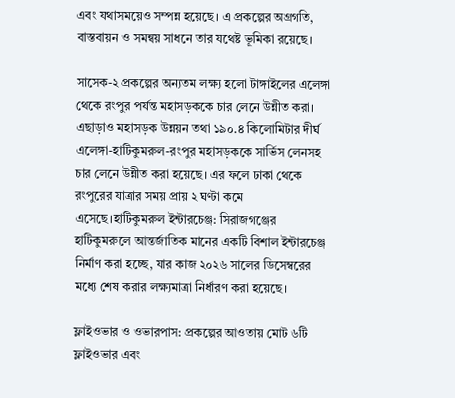এবং যথাসময়েও সম্পন্ন হয়েছে। এ প্রকল্পের অগ্রগতি, বাস্তবায়ন ও সমন্বয় সাধনে তার যথেষ্ট ভূমিকা রয়েছে।

সাসেক-২ প্রকল্পের অন্যতম লক্ষ্য হলো টাঙ্গাইলের এলেঙ্গা থেকে রংপুর পর্যন্ত মহাসড়ককে চার লেনে উন্নীত করা। এছাড়াও মহাসড়ক উন্নয়ন তথা ১৯০.৪ কিলোমিটার দীর্ঘ এলেঙ্গা-হাটিকুমরুল-রংপুর মহাসড়ককে সার্ভিস লেনসহ চার লেনে উন্নীত করা হয়েছে। এর ফলে ঢাকা থেকে রংপুরের যাত্রার সময় প্রায় ২ ঘণ্টা কমে এসেছে।হাটিকুমরুল ইন্টারচেঞ্জ: সিরাজগঞ্জের হাটিকুমরুলে আন্তর্জাতিক মানের একটি বিশাল ইন্টারচেঞ্জ নির্মাণ করা হচ্ছে, যার কাজ ২০২৬ সালের ডিসেম্বরের মধ্যে শেষ করার লক্ষ্যমাত্রা নির্ধারণ করা হয়েছে।

ফ্লাইওভার ও ওভারপাস: প্রকল্পের আওতায় মোট ৬টি ফ্লাইওভার এবং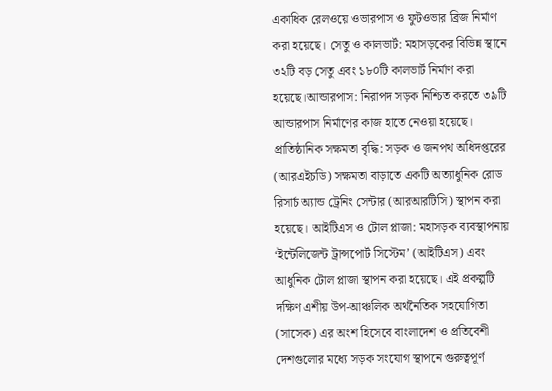একাধিক রেলওয়ে ওভারপাস ও ফুটওভার ব্রিজ নির্মাণ করা হয়েছে। সেতু ও কালভার্ট: মহাসড়কের বিভিন্ন স্থানে ৩২টি বড় সেতু এবং ১৮০টি কালভার্ট নির্মাণ করা হয়েছে।আন্ডারপাস: নিরাপদ সড়ক নিশ্চিত করতে ৩৯টি আন্ডারপাস নির্মাণের কাজ হাতে নেওয়া হয়েছে। প্রাতিষ্ঠানিক সক্ষমতা বৃদ্ধি: সড়ক ও জনপথ অধিদপ্তরের (আরএইচডি) সক্ষমতা বাড়াতে একটি অত্যাধুনিক রোড রিসার্চ অ্যান্ড ট্রেনিং সেন্টার (আরআরটিসি) স্থাপন করা হয়েছে। আইটিএস ও টোল প্লাজা: মহাসড়ক ব্যবস্থাপনায় ‘ইন্টেলিজেন্ট ট্রান্সপোর্ট সিস্টেম’ (আইটিএস) এবং আধুনিক টোল প্লাজা স্থাপন করা হয়েছে। এই প্রকল্পটি দক্ষিণ এশীয় উপ-আঞ্চলিক অর্থনৈতিক সহযোগিতা (সাসেক) এর অংশ হিসেবে বাংলাদেশ ও প্রতিবেশী দেশগুলোর মধ্যে সড়ক সংযোগ স্থাপনে গুরুত্বপূর্ণ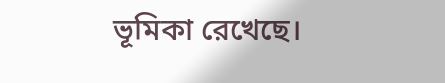ভূমিকা রেখেছে।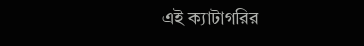এই ক্যাটাগরির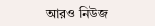আরও নিউজ